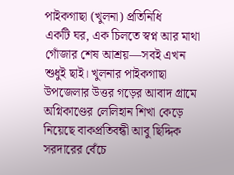পাইকগাছা (খুলনা) প্রতিনিধি
একটি ঘর, এক চিলতে স্বপ্ন আর মাথা গোঁজার শেষ আশ্রয়—সবই এখন শুধুই ছাই। খুলনার পাইকগাছা উপজেলার উত্তর গড়ের আবাদ গ্রামে অগ্নিকাণ্ডের লেলিহান শিখা কেড়ে নিয়েছে বাকপ্রতিবন্ধী আবু ছিদ্দিক সরদারের বেঁচে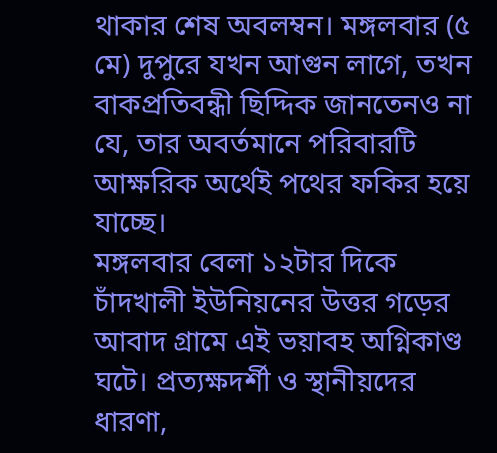থাকার শেষ অবলম্বন। মঙ্গলবার (৫ মে) দুপুরে যখন আগুন লাগে, তখন বাকপ্রতিবন্ধী ছিদ্দিক জানতেনও না যে, তার অবর্তমানে পরিবারটি আক্ষরিক অর্থেই পথের ফকির হয়ে যাচ্ছে।
মঙ্গলবার বেলা ১২টার দিকে চাঁদখালী ইউনিয়নের উত্তর গড়ের আবাদ গ্রামে এই ভয়াবহ অগ্নিকাণ্ড ঘটে। প্রত্যক্ষদর্শী ও স্থানীয়দের ধারণা,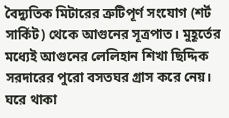বৈদ্যুতিক মিটারের ত্রুটিপূর্ণ সংযোগ (শর্ট সার্কিট) থেকে আগুনের সূত্রপাত। মুহূর্তের মধ্যেই আগুনের লেলিহান শিখা ছিদ্দিক সরদারের পুরো বসতঘর গ্রাস করে নেয়। ঘরে থাকা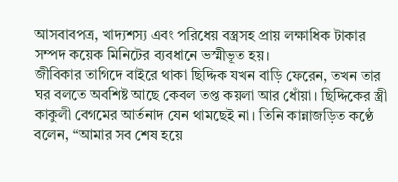আসবাবপত্র, খাদ্যশস্য এবং পরিধেয় বস্ত্রসহ প্রায় লক্ষাধিক টাকার সম্পদ কয়েক মিনিটের ব্যবধানে ভস্মীভূত হয়।
জীবিকার তাগিদে বাইরে থাকা ছিদ্দিক যখন বাড়ি ফেরেন, তখন তার ঘর বলতে অবশিষ্ট আছে কেবল তপ্ত কয়লা আর ধোঁয়া। ছিদ্দিকের স্ত্রী কাকুলী বেগমের আর্তনাদ যেন থামছেই না। তিনি কান্নাজড়িত কণ্ঠে বলেন, “আমার সব শেষ হয়ে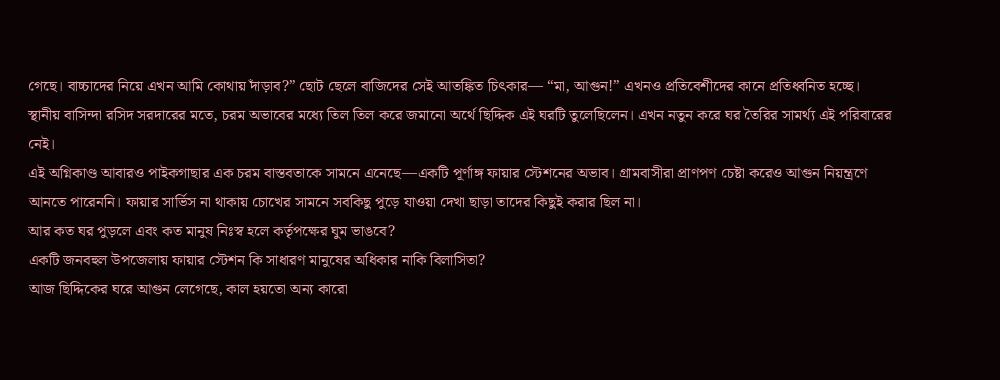গেছে। বাচ্চাদের নিয়ে এখন আমি কোথায় দাঁড়াব?” ছোট ছেলে বাজিদের সেই আতঙ্কিত চিৎকার— “মা, আগুন!” এখনও প্রতিবেশীদের কানে প্রতিধ্বনিত হচ্ছে। স্থানীয় বাসিন্দা রসিদ সরদারের মতে, চরম অভাবের মধ্যে তিল তিল করে জমানো অর্থে ছিদ্দিক এই ঘরটি তুলেছিলেন। এখন নতুন করে ঘর তৈরির সামর্থ্য এই পরিবারের নেই।
এই অগ্নিকাণ্ড আবারও পাইকগাছার এক চরম বাস্তবতাকে সামনে এনেছে—একটি পূর্ণাঙ্গ ফায়ার স্টেশনের অভাব। গ্রামবাসীরা প্রাণপণ চেষ্টা করেও আগুন নিয়ন্ত্রণে আনতে পারেননি। ফায়ার সার্ভিস না থাকায় চোখের সামনে সবকিছু পুড়ে যাওয়া দেখা ছাড়া তাদের কিছুই করার ছিল না।
আর কত ঘর পুড়লে এবং কত মানুষ নিঃস্ব হলে কর্তৃপক্ষের ঘুম ভাঙবে?
একটি জনবহুল উপজেলায় ফায়ার স্টেশন কি সাধারণ মানুষের অধিকার নাকি বিলাসিতা?
আজ ছিদ্দিকের ঘরে আগুন লেগেছে, কাল হয়তো অন্য কারো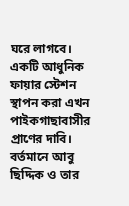ঘরে লাগবে। একটি আধুনিক ফায়ার স্টেশন স্থাপন করা এখন পাইকগাছাবাসীর প্রাণের দাবি। বর্তমানে আবু ছিদ্দিক ও তার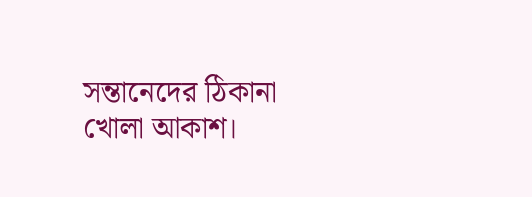সন্তানেদের ঠিকানা খোলা আকাশ।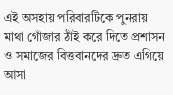এই অসহায় পরিবারটিকে পুনরায় মাথা গোঁজার ঠাঁই করে দিতে প্রশাসন ও সমাজের বিত্তবানদের দ্রুত এগিয়ে আসা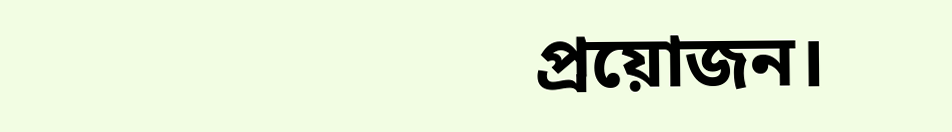প্রয়োজন।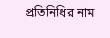প্রতিনিধির নাম